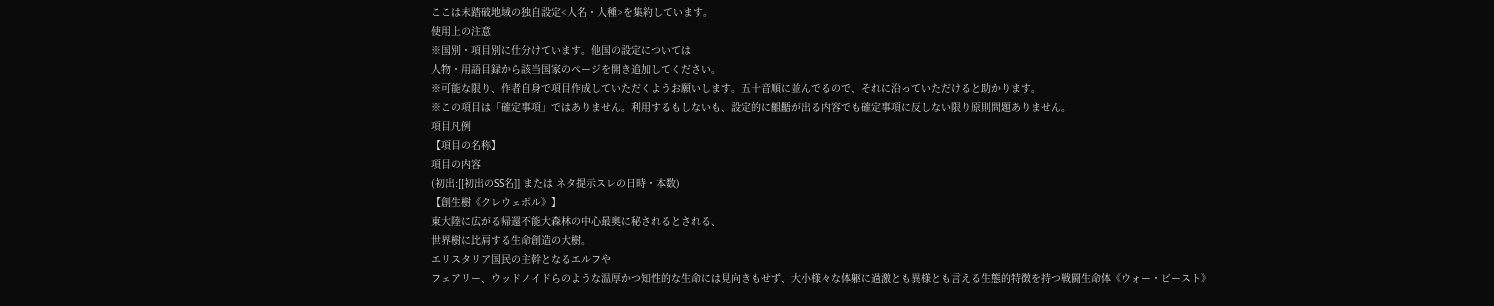ここは未踏破地域の独自設定<人名・人種>を集約しています。
使用上の注意
※国別・項目別に仕分けています。他国の設定については
人物・用語目録から該当国家のページを開き追加してください。
※可能な限り、作者自身で項目作成していただくようお願いします。五十音順に並んでるので、それに沿っていただけると助かります。
※この項目は「確定事項」ではありません。利用するもしないも、設定的に齟齬が出る内容でも確定事項に反しない限り原則問題ありません。
項目凡例
【項目の名称】
項目の内容
(初出:[[初出のSS名]] または ネタ提示スレの日時・本数)
【創生樹《クレウェボル》】
東大陸に広がる帰還不能大森林の中心最奥に秘されるとされる、
世界樹に比肩する生命創造の大樹。
エリスタリア国民の主幹となるエルフや
フェアリー、ウッドノイドらのような温厚かつ知性的な生命には見向きもせず、大小様々な体躯に過激とも異様とも言える生態的特徴を持つ戦闘生命体《ウォー・ビースト》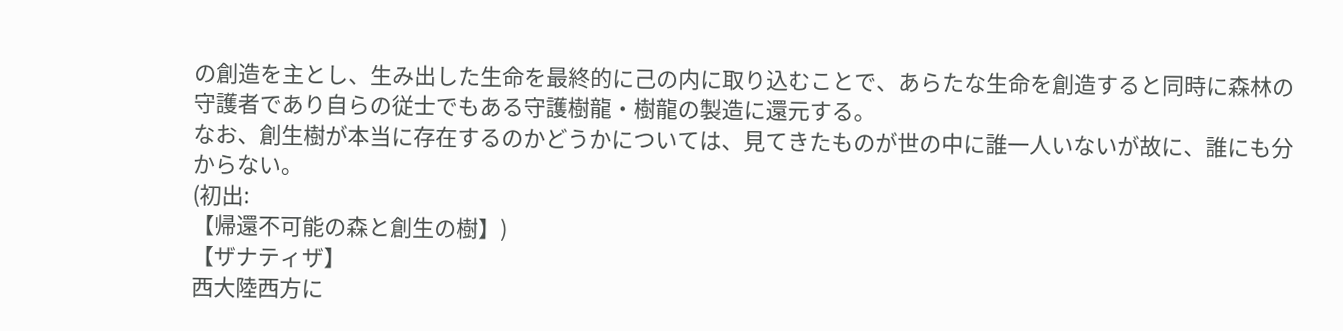の創造を主とし、生み出した生命を最終的に己の内に取り込むことで、あらたな生命を創造すると同時に森林の守護者であり自らの従士でもある守護樹龍・樹龍の製造に還元する。
なお、創生樹が本当に存在するのかどうかについては、見てきたものが世の中に誰一人いないが故に、誰にも分からない。
(初出:
【帰還不可能の森と創生の樹】)
【ザナティザ】
西大陸西方に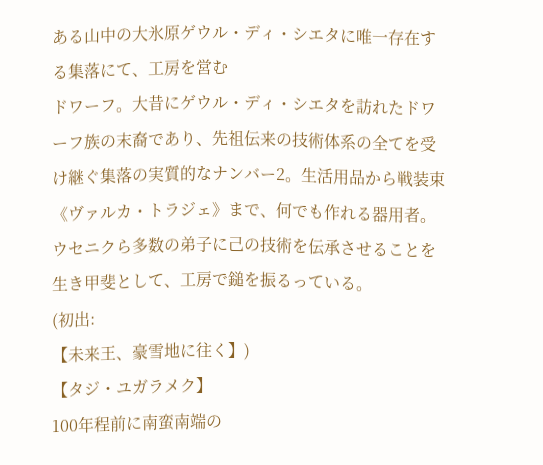ある山中の大氷原ゲウル・ディ・シエタに唯一存在する集落にて、工房を営む
ドワーフ。大昔にゲウル・ディ・シエタを訪れたドワーフ族の末裔であり、先祖伝来の技術体系の全てを受け継ぐ集落の実質的なナンバー2。生活用品から戦装束《ヴァルカ・トラジェ》まで、何でも作れる器用者。ウセニクら多数の弟子に己の技術を伝承させることを生き甲斐として、工房で鎚を振るっている。
(初出:
【未来王、豪雪地に往く】)
【タジ・ユガラメク】
100年程前に南蛮南端の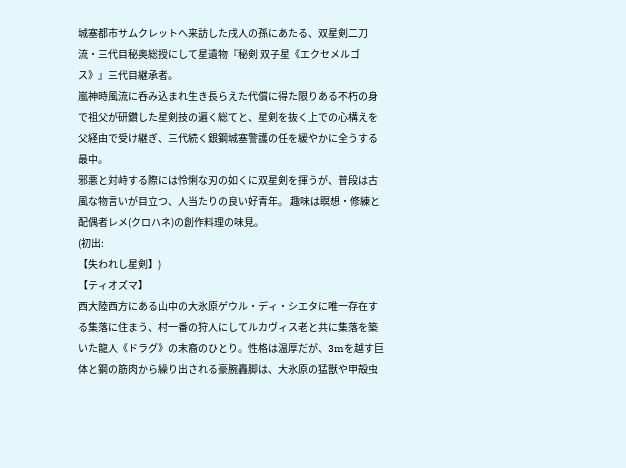城塞都市サムクレットへ来訪した戌人の孫にあたる、双星剣二刀流・三代目秘奥総授にして星遺物『秘剣 双子星《エクセメルゴス》』三代目継承者。
嵐神時風流に呑み込まれ生き長らえた代償に得た限りある不朽の身で祖父が研鑽した星剣技の遍く総てと、星剣を抜く上での心構えを父経由で受け継ぎ、三代続く銀鋼城塞警護の任を緩やかに全うする最中。
邪悪と対峙する際には怜悧な刃の如くに双星剣を揮うが、普段は古風な物言いが目立つ、人当たりの良い好青年。 趣味は瞑想・修練と配偶者レメ(クロハネ)の創作料理の味見。
(初出:
【失われし星剣】)
【ティオズマ】
西大陸西方にある山中の大氷原ゲウル・ディ・シエタに唯一存在する集落に住まう、村一番の狩人にしてルカヴィス老と共に集落を築いた龍人《ドラグ》の末裔のひとり。性格は温厚だが、3mを越す巨体と鋼の筋肉から繰り出される豪腕轟脚は、大氷原の猛獣や甲殻虫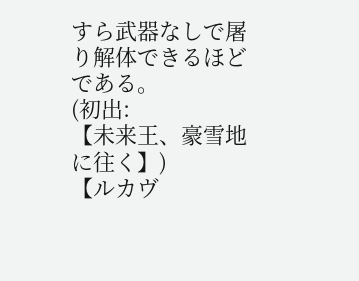すら武器なしで屠り解体できるほどである。
(初出:
【未来王、豪雪地に往く】)
【ルカヴ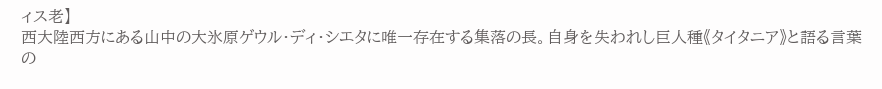ィス老】
西大陸西方にある山中の大氷原ゲウル・ディ・シエタに唯一存在する集落の長。自身を失われし巨人種《タイタニア》と語る言葉の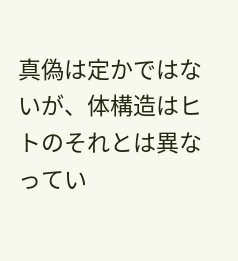真偽は定かではないが、体構造はヒトのそれとは異なってい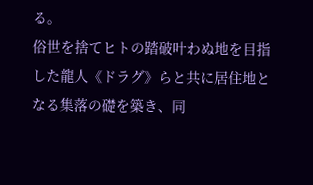る。
俗世を捨てヒトの踏破叶わぬ地を目指した龍人《ドラグ》らと共に居住地となる集落の礎を築き、同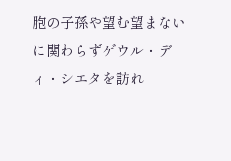胞の子孫や望む望まないに関わらずゲウル・ディ・シエタを訪れ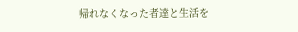帰れなくなった者達と生活を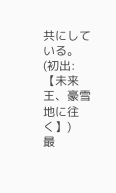共にしている。
(初出:
【未来王、豪雪地に往く】)
最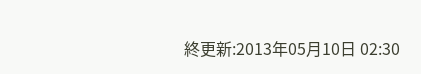終更新:2013年05月10日 02:30